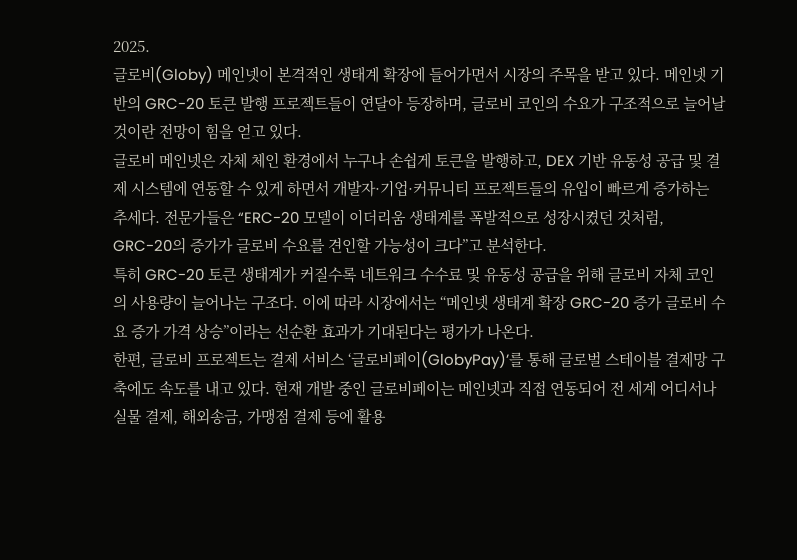2025.
글로비(Globy) 메인넷이 본격적인 생태계 확장에 들어가면서 시장의 주목을 받고 있다. 메인넷 기반의 GRC-20 토큰 발행 프로젝트들이 연달아 등장하며, 글로비 코인의 수요가 구조적으로 늘어날 것이란 전망이 힘을 얻고 있다.
글로비 메인넷은 자체 체인 환경에서 누구나 손쉽게 토큰을 발행하고, DEX 기반 유동성 공급 및 결제 시스템에 연동할 수 있게 하면서 개발자·기업·커뮤니티 프로젝트들의 유입이 빠르게 증가하는 추세다. 전문가들은 “ERC-20 모델이 이더리움 생태계를 폭발적으로 성장시켰던 것처럼, GRC-20의 증가가 글로비 수요를 견인할 가능성이 크다”고 분석한다.
특히 GRC-20 토큰 생태계가 커질수록 네트워크 수수료 및 유동성 공급을 위해 글로비 자체 코인의 사용량이 늘어나는 구조다. 이에 따라 시장에서는 “메인넷 생태계 확장 GRC-20 증가 글로비 수요 증가 가격 상승”이라는 선순환 효과가 기대된다는 평가가 나온다.
한편, 글로비 프로젝트는 결제 서비스 ‘글로비페이(GlobyPay)’를 통해 글로벌 스테이블 결제망 구축에도 속도를 내고 있다. 현재 개발 중인 글로비페이는 메인넷과 직접 연동되어 전 세계 어디서나 실물 결제, 해외송금, 가맹점 결제 등에 활용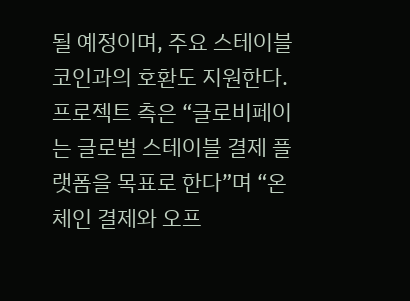될 예정이며, 주요 스테이블코인과의 호환도 지원한다.
프로젝트 측은 “글로비페이는 글로벌 스테이블 결제 플랫폼을 목표로 한다”며 “온체인 결제와 오프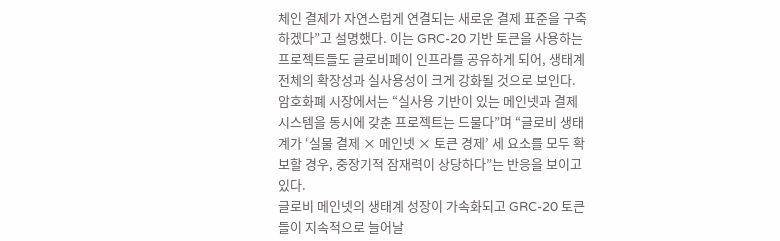체인 결제가 자연스럽게 연결되는 새로운 결제 표준을 구축하겠다”고 설명했다. 이는 GRC-20 기반 토큰을 사용하는 프로젝트들도 글로비페이 인프라를 공유하게 되어, 생태계 전체의 확장성과 실사용성이 크게 강화될 것으로 보인다.
암호화폐 시장에서는 “실사용 기반이 있는 메인넷과 결제 시스템을 동시에 갖춘 프로젝트는 드물다”며 “글로비 생태계가 ‘실물 결제 × 메인넷 × 토큰 경제’ 세 요소를 모두 확보할 경우, 중장기적 잠재력이 상당하다”는 반응을 보이고 있다.
글로비 메인넷의 생태계 성장이 가속화되고 GRC-20 토큰들이 지속적으로 늘어날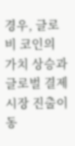경우, 글로비 코인의 가치 상승과 글로벌 결제 시장 진출이 동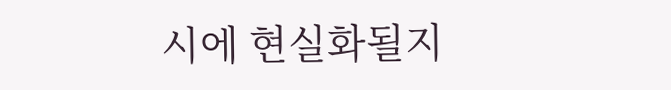시에 현실화될지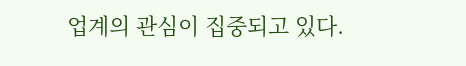업계의 관심이 집중되고 있다.